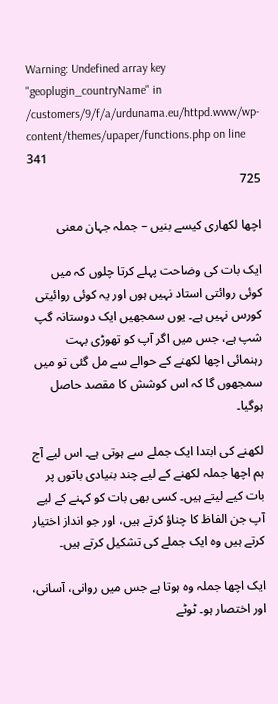Warning: Undefined array key "geoplugin_countryName" in /customers/9/f/a/urdunama.eu/httpd.www/wp-content/themes/upaper/functions.php on line 341
725

اچھا لکھاری کیسے بنیں – جملہ جہان معنی

ایک بات کی وضاحت پہلے کرتا چلوں کہ میں کوئی روائتی استاد نہیں ہوں اور یہ کوئی روائیتی کورس نہیں ہے۔ یوں سمجھیں ایک دوستانہ گپ شپ ہے، جس میں اگر آپ کو تھوڑی بہت رہنمائی اچھا لکھنے کے حوالے سے مل گئی تو میں سمجھوں گا کہ اس کوشش کا مقصد حاصل ہوگیا۔

لکھنے کی ابتدا ایک جملے سے ہوتی ہے۔ اس لیے آج ہم اچھا جملہ لکھنے کے لیے چند بنیادی باتوں پر بات کیے لیتے ہیں۔ کسی بھی بات کو کہنے کے لیے آپ جن الفاظ کا چناؤ کرتے ہیں، اور جو انداز اختیار کرتے ہیں وہ ایک جملے کی تشکیل کرتے ہیں۔

ایک اچھا جملہ وہ ہوتا ہے جس میں روانی، آسانی، اور اختصار ہو۔ ٹوٹے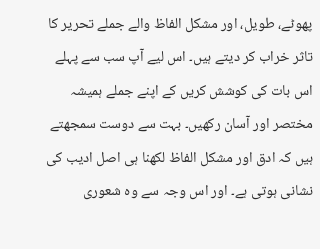پھوٹے، طویل، اور مشکل الفاظ والے جملے تحریر کا تاثر خراب کر دیتے ہیں۔ اس لیے آپ سب سے پہلے اس بات کی کوشش کریں کے اپنے جملے ہمیشہ مختصر اور آسان رکھیں۔ بہت سے دوست سمجھتے ہیں کہ ادق اور مشکل الفاظ لکھنا ہی اصل ادیب کی نشانی ہوتی ہے۔ اور اس وجہ سے وہ شعوری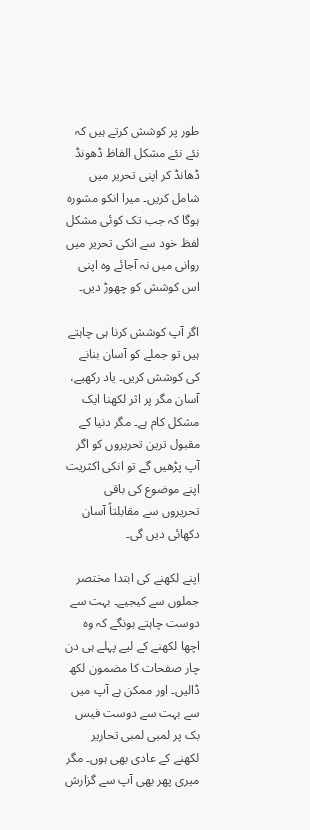طور پر کوشش کرتے ہیں کہ نئے نئے مشکل الفاظ ڈھونڈ ڈھانڈ کر اپنی تحریر میں شامل کریں۔ میرا انکو مشورہ ہوگا کہ جب تک کوئی مشکل لفظ خود سے انکی تحریر میں روانی میں نہ آجائے وہ اپنی اس کوشش کو چھوڑ دیں۔

اگر آپ کوشش کرنا ہی چاہتے ہیں تو جملے کو آسان بنانے کی کوشش کریں۔ یاد رکھیے، آسان مگر پر اثر لکھنا ایک مشکل کام ہے۔ مگر دنیا کے مقبول ترین تحریروں کو اگر آپ پڑھیں گے تو انکی اکثریت اپنے موضوع کی باقی تحریروں سے مقابلتاً آسان دکھائی دیں گی۔

اپنے لکھنے کی ابتدا مختصر جملوں سے کیجیے۔ بہت سے دوست چاہتے ہونگے کہ وہ اچھا لکھنے کے لیے پہلے ہی دن چار صفحات کا مضمون لکھ ڈالیں۔ اور ممکن ہے آپ میں سے بہت سے دوست فیس بک پر لمبی لمبی تحاریر لکھنے کے عادی بھی ہوں۔ مگر میری پھر بھی آپ سے گزارش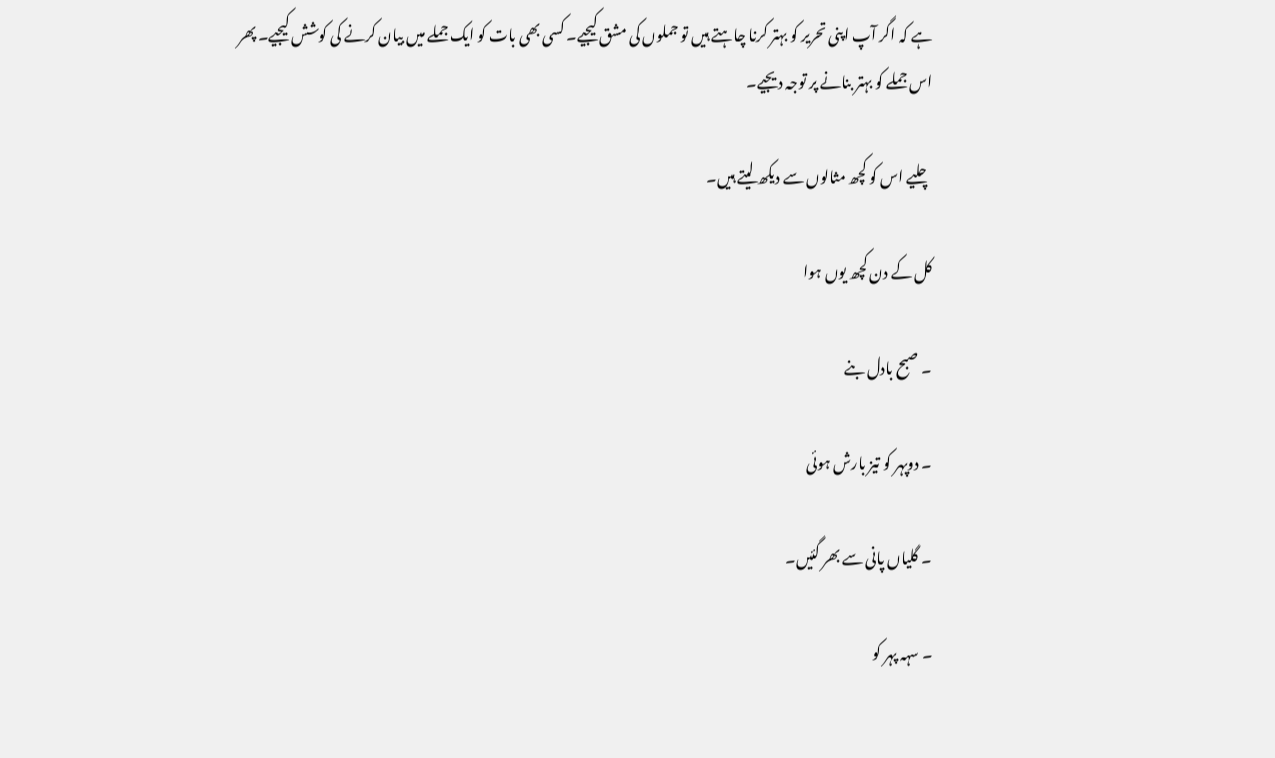ہے کہ اگر آپ اپنی تحریر کو بہتر کرنا چاہتے ہیں تو جملوں کی مشق کیجیے۔ کسی بھی بات کو ایک جملے میں بیان کرنے کی کوشش کیجیے۔ پھر اس جملے کو بہتر بنانے پر توجہ دیجیے۔

چلیے اس کو کچھ مثالوں سے دیکھ لیتے ہیں۔

کل کے دن کچھ یوں ہوا

۔ صبح بادل بنے

۔ دوپہر کو تیز بارش ہوئی

۔ گلیاں پانی سے بھر گئیں۔

۔ سہہ پہر کو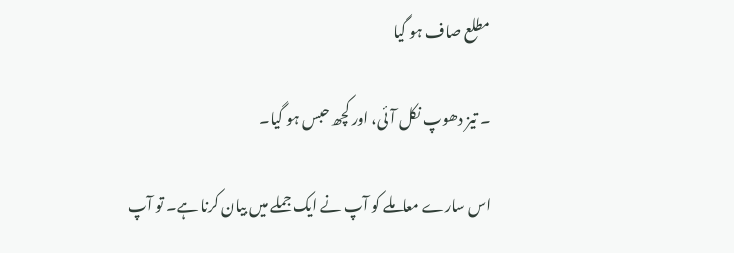مطلع صاف ہو گیا

۔ تیز دھوپ نکل آئی، اور کچھ حبس ہو گیا۔

اس سارے معاملے کو آپ نے ایک جملے میں بیان کرنا ہے۔ تو آپ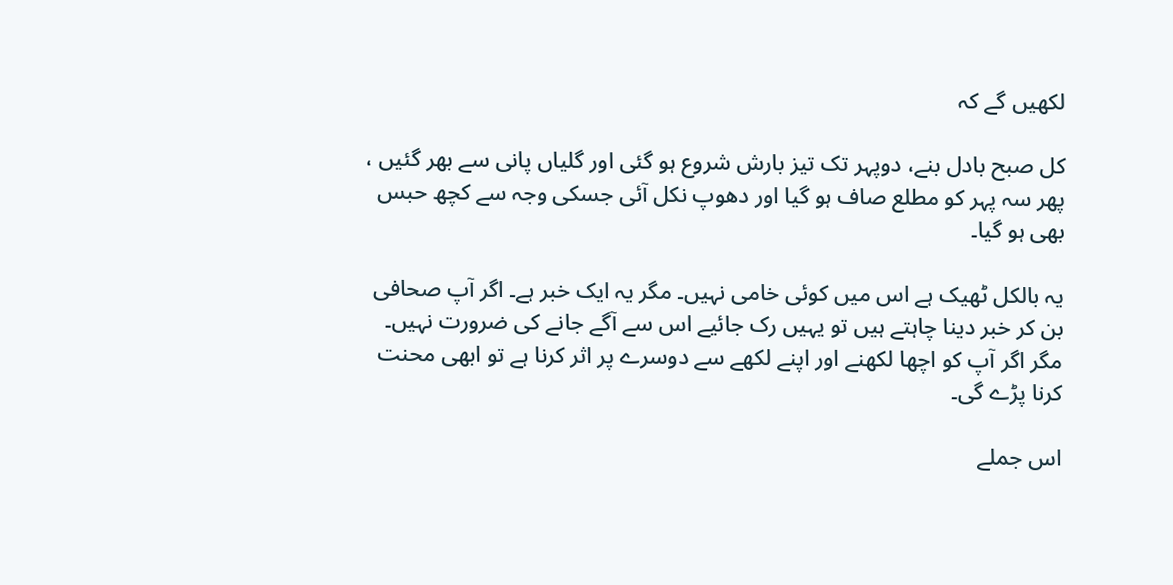لکھیں گے کہ

کل صبح بادل بنے، دوپہر تک تیز بارش شروع ہو گئی اور گلیاں پانی سے بھر گئیں ، پھر سہ پہر کو مطلع صاف ہو گیا اور دھوپ نکل آئی جسکی وجہ سے کچھ حبس بھی ہو گیا۔

یہ بالکل ٹھیک ہے اس میں کوئی خامی نہیں۔ مگر یہ ایک خبر ہے۔ اگر آپ صحافی بن کر خبر دینا چاہتے ہیں تو یہیں رک جائیے اس سے آگے جانے کی ضرورت نہیں۔ مگر اگر آپ کو اچھا لکھنے اور اپنے لکھے سے دوسرے پر اثر کرنا ہے تو ابھی محنت کرنا پڑے گی۔

اس جملے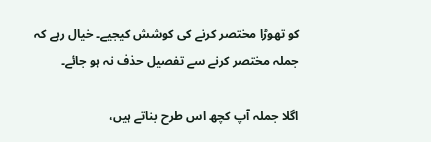کو تھوڑا مختصر کرنے کی کوشش کیجیے۔ خیال رہے کہ جملہ مختصر کرنے سے تفصیل حذف نہ ہو جائے۔

اگلا جملہ آپ کچھ اس طرح بناتے ہیں،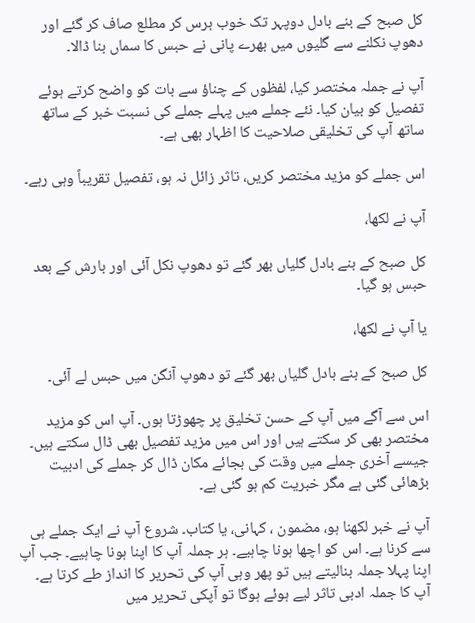کل صبح کے بنے بادل دوپہر تک خوب برس کر مطلع صاف کر گئے اور دھوپ نکلنے سے گلیوں میں بھرے پانی نے حبس کا سماں بنا ڈالا۔

آپ نے جملہ مختصر کیا، لفظوں کے چناؤ سے بات کو واضح کرتے ہوئے تفصیل کو بیان کیا۔ نئے جملے میں پہلے جملے کی نسبت خبر کے ساتھ ساتھ آپ کی تخلیقی صلاحیت کا اظہار بھی ہے۔

اس جملے کو مزید مختصر کریں، تاثر زائل نہ ہو، تفصیل تقریباً وہی رہے۔

آپ نے لکھا،

کل صبح کے بنے بادل گلیاں بھر گئے تو دھوپ نکل آئی اور بارش کے بعد حبس ہو گیا۔

یا آپ نے لکھا،

کل صبح کے بنے بادل گلیاں بھر گئے تو دھوپ آنگن میں حبس لے آئی۔

اس سے آگے میں آپ کے حسن تخلیق پر چھوڑتا ہوں۔ آپ اس کو مزید مختصر بھی کر سکتے ہیں اور اس میں مزید تفصیل بھی ڈال سکتے ہیں۔ جیسے آخری جملے میں وقت کی بجائے مکان ڈال کر جملے کی ادبیت بڑھائی گئی ہے مگر خبریت کم ہو گئی ہے۔

آپ نے خبر لکھنا ہو، مضمون ، کہانی، یا کتاب۔ شروع آپ نے ایک جملے ہی سے کرنا ہے۔ اس کو اچھا ہونا چاہیے۔ ہر جملہ آپ کا اپنا ہونا چاہیے۔ جب آپ اپنا پہلا جملہ بنالیتے ہیں تو پھر وہی آپ کی تحریر کا انداز طے کرتا ہے۔ آپ کا جملہ ادبی تاثر لیے ہوئے ہوگا تو آپکی تحریر میں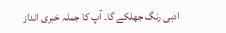ادبی رنگ جھلکے گا۔ آپ کا جملہ خبری انداز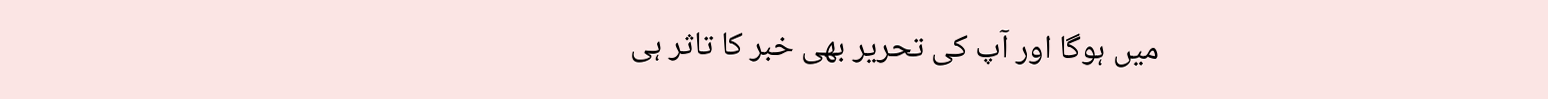میں ہوگا اور آپ کی تحریر بھی خبر کا تاثر ہی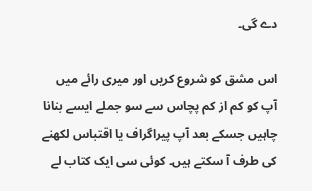دے گی۔

اس مشق کو شروع کریں اور میری رائے میں آپ کو کم از کم پچاس سے سو جملے ایسے بنانا چاہیں جسکے بعد آپ پیراگراف یا اقتباس لکھنے کی طرف آ سکتے ہیں۔ کوئی سی ایک کتاب لے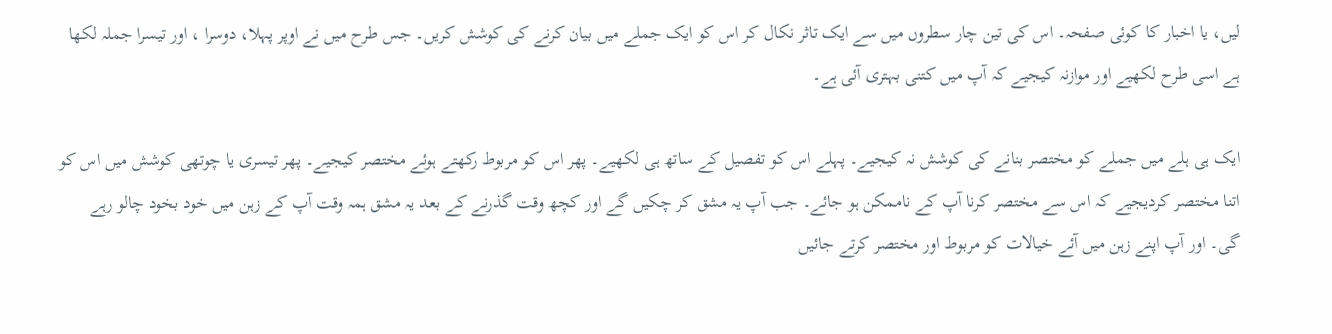لیں، یا اخبار کا کوئی صفحہ۔ اس کی تین چار سطروں میں سے ایک تاثر نکال کر اس کو ایک جملے میں بیان کرنے کی کوشش کریں۔ جس طرح میں نے اوپر پہلا، دوسرا ، اور تیسرا جملہ لکھا ہے اسی طرح لکھیے اور موازنہ کیجیے کہ آپ میں کتنی بہتری آئی ہے۔

ایک ہی ہلے میں جملے کو مختصر بنانے کی کوشش نہ کیجیے۔ پہلے اس کو تفصیل کے ساتھ ہی لکھیے۔ پھر اس کو مربوط رکھتے ہوئے مختصر کیجیے۔ پھر تیسری یا چوتھی کوشش میں اس کو اتنا مختصر کردیجیے کہ اس سے مختصر کرنا آپ کے ناممکن ہو جائے۔ جب آپ یہ مشق کر چکیں گے اور کچھ وقت گذرنے کے بعد یہ مشق ہمہ وقت آپ کے زہن میں خود بخود چالو رہے گی۔ اور آپ اپنے زہن میں آئے خیالات کو مربوط اور مختصر کرتے جائیں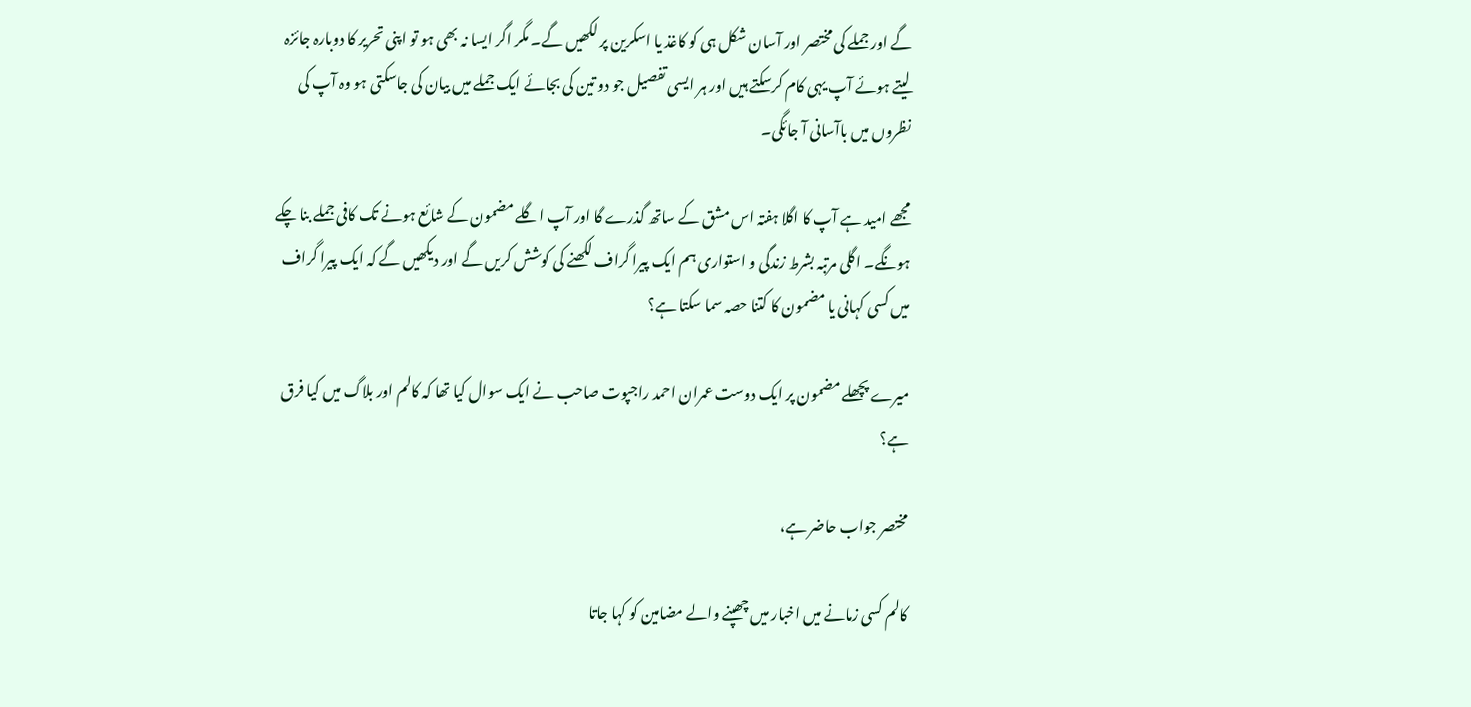گے اور جملے کی مختصر اور آسان شکل ہی کو کاغذ یا اسکرین پر لکھیں گے۔ مگر اگر ایسا نہ بھی ہو تو اپنی تحریر کا دوبارہ جائزہ لیتے ہوئے آپ یہی کام کرسکتے ہیں اور ہر ایسی تفصیل جو دو تین کی بجائے ایک جملے میں بیان کی جاسکتی ہو وہ آپ کی نظروں میں باآسانی آ جائگی۔

مجھے امید ہے آپ کا اگلا ہفتہ اس مشق کے ساتھ گذرے گا اور آپ اگلے مضمون کے شائع ہونے تک کافی جملے بنا چکے ہونگے۔ اگلی مرتبہ بشرط زندگی و استواری ہم ایک پیرا گراف لکھنے کی کوشش کریں گے اور دیکھیں گے کہ ایک پیرا گراف میں کسی کہانی یا مضمون کا کتنا حصہ سما سکتا ہے؟

میرے پچھلے مضمون پر ایک دوست عمران احمد راجپوت صاحب نے ایک سوال کیا تھا کہ کالم اور بلاگ میں کیا فرق ہے؟

مختصر جواب حاضر ہے،

کالم کسی زمانے میں اخبار میں چھپنے والے مضامین کو کہا جاتا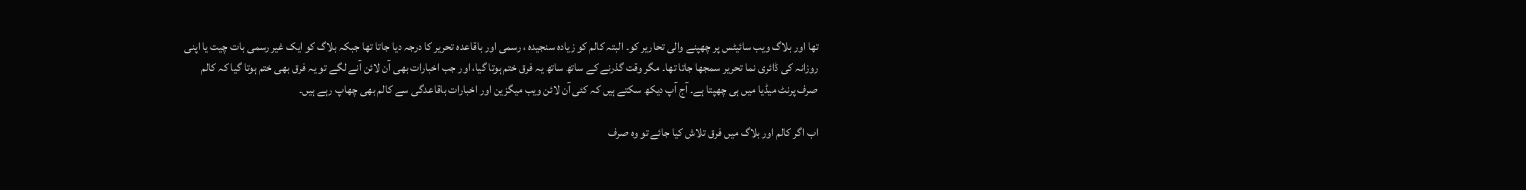تھا اور بلاگ ویب سائیٹس پر چھپنے والی تحاریر کو۔ البتہ کالم کو زیادہ سنجیدہ ، رسمی اور باقاعدہ تحریر کا درجہ دیا جاتا تھا جبکہ بلاگ کو ایک غیر رسمی بات چیت یا اپنی روزانہ کی ڈائری نما تحریر سمجھا جاتا تھا۔ مگر وقت گذرنے کے ساتھ ساتھ یہ فرق ختم ہوتا گیا، اور جب اخبارات بھی آن لائن آنے لگے تو یہ فرق بھی ختم ہوتا گیا کہ کالم صرف پرنٹ میڈیا میں ہی چھپتا ہے۔ آج آپ دیکھ سکتے ہیں کہ کئی آن لائن ویب میگزین اور اخبارات باقاعدگی سے کالم بھی چھاپ رہے ہیں۔

اب اگر کالم اور بلاگ میں فرق تلاش کیا جائے تو وہ صرف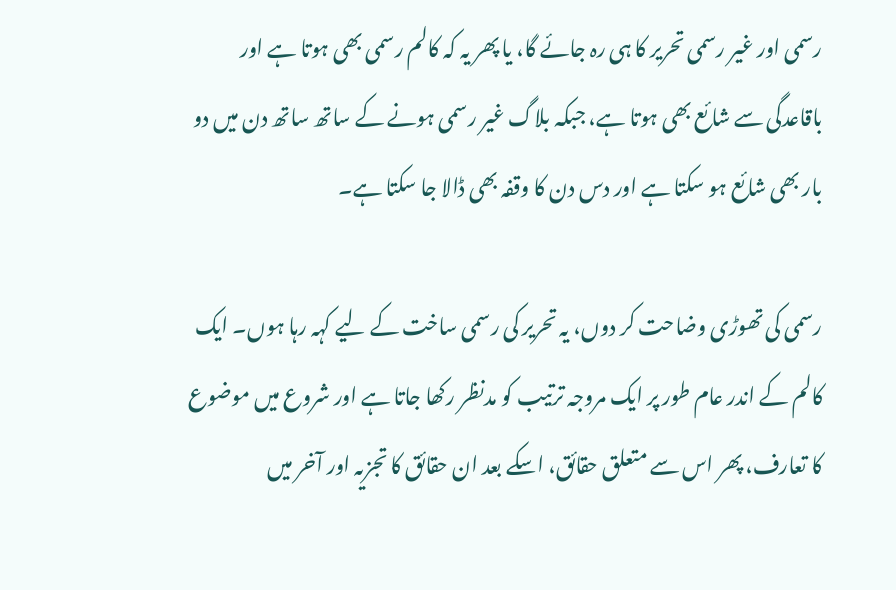رسمی اور غیر رسمی تحریر کا ہی رہ جائے گا، یا پھر یہ کہ کالم رسمی بھی ہوتا ہے اور باقاعدگی سے شائع بھی ہوتا ہے، جبکہ بلاگ غیر رسمی ہونے کے ساتھ ساتھ دن میں دو بار بھی شائع ہو سکتا ہے اور دس دن کا وقفہ بھی ڈالا جا سکتا ہے۔

رسمی کی تھوڑی وضاحت کر دوں، یہ تحریر کی رسمی ساخت کے لیے کہہ رہا ہوں۔ ایک کالم کے اندر عام طور پر ایک مروجہ ترتیب کو مدنظر رکھا جاتا ہے اور شروع میں موضوع کا تعارف، پھر اس سے متعلق حقائق، اسکے بعد ان حقائق کا تجزیہ اور آخر میں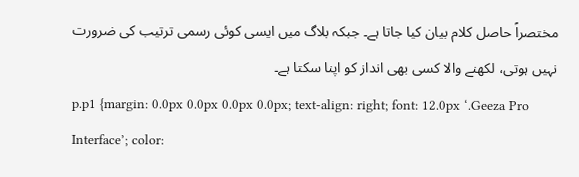مختصراً حاصل کلام بیان کیا جاتا ہے۔ جبکہ بلاگ میں ایسی کوئی رسمی ترتیب کی ضرورت نہیں ہوتی، لکھنے والا کسی بھی انداز کو اپنا سکتا ہے۔
p.p1 {margin: 0.0px 0.0px 0.0px 0.0px; text-align: right; font: 12.0px ‘.Geeza Pro Interface’; color: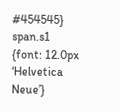#454545}
span.s1 {font: 12.0px ‘Helvetica Neue’}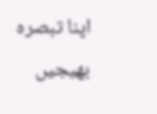اپنا تبصرہ بھیجیں